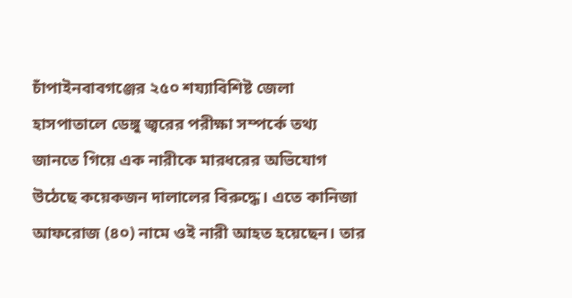চাঁপাইনবাবগঞ্জের ২৫০ শয্যাবিশিষ্ট জেলা হাসপাতালে ডেঙ্গু জ্বরের পরীক্ষা সম্পর্কে তথ্য জানতে গিয়ে এক নারীকে মারধরের অভিযোগ উঠেছে কয়েকজন দালালের বিরুদ্ধে। এতে কানিজা আফরোজ (৪০) নামে ওই নারী আহত হয়েছেন। তার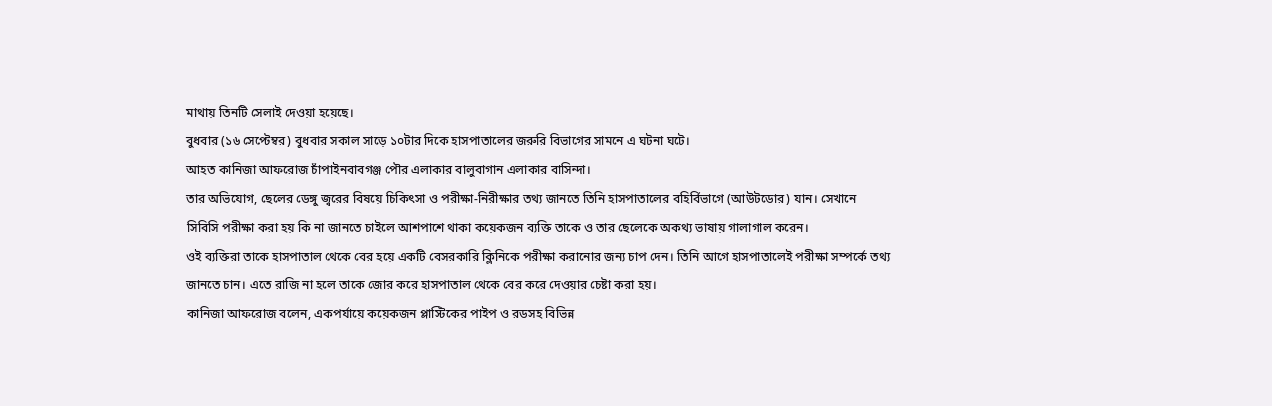মাথায় তিনটি সেলাই দেওয়া হয়েছে।
বুধবার (১৬ সেপ্টেম্বর) বুধবার সকাল সাড়ে ১০টার দিকে হাসপাতালের জরুরি বিভাগের সামনে এ ঘটনা ঘটে।
আহত কানিজা আফরোজ চাঁপাইনবাবগঞ্জ পৌর এলাকার বালুবাগান এলাকার বাসিন্দা।
তার অভিযোগ, ছেলের ডেঙ্গু জ্বরের বিষয়ে চিকিৎসা ও পরীক্ষা-নিরীক্ষার তথ্য জানতে তিনি হাসপাতালের বহির্বিভাগে (আউটডোর) যান। সেখানে সিবিসি পরীক্ষা করা হয় কি না জানতে চাইলে আশপাশে থাকা কয়েকজন ব্যক্তি তাকে ও তার ছেলেকে অকথ্য ভাষায় গালাগাল করেন।
ওই ব্যক্তিরা তাকে হাসপাতাল থেকে বের হয়ে একটি বেসরকারি ক্লিনিকে পরীক্ষা করানোর জন্য চাপ দেন। তিনি আগে হাসপাতালেই পরীক্ষা সম্পর্কে তথ্য জানতে চান। এতে রাজি না হলে তাকে জোর করে হাসপাতাল থেকে বের করে দেওয়ার চেষ্টা করা হয়।
কানিজা আফরোজ বলেন, একপর্যায়ে কয়েকজন প্লাস্টিকের পাইপ ও রডসহ বিভিন্ন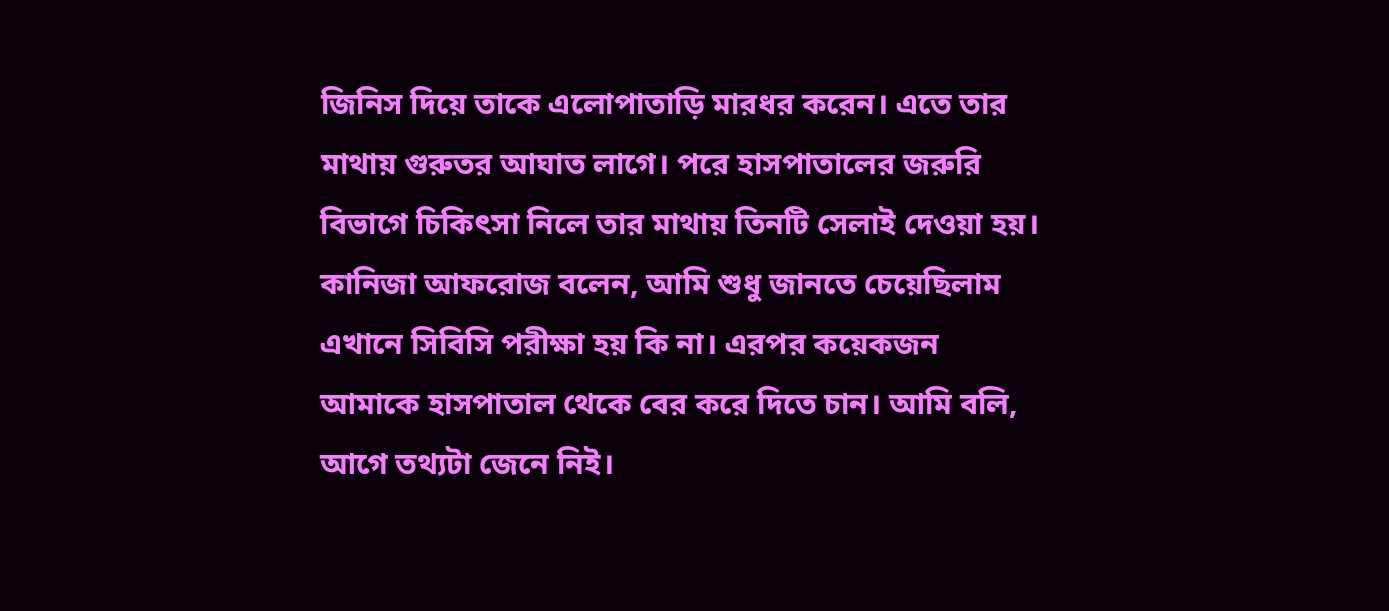জিনিস দিয়ে তাকে এলোপাতাড়ি মারধর করেন। এতে তার মাথায় গুরুতর আঘাত লাগে। পরে হাসপাতালের জরুরি বিভাগে চিকিৎসা নিলে তার মাথায় তিনটি সেলাই দেওয়া হয়।
কানিজা আফরোজ বলেন, আমি শুধু জানতে চেয়েছিলাম এখানে সিবিসি পরীক্ষা হয় কি না। এরপর কয়েকজন আমাকে হাসপাতাল থেকে বের করে দিতে চান। আমি বলি, আগে তথ্যটা জেনে নিই।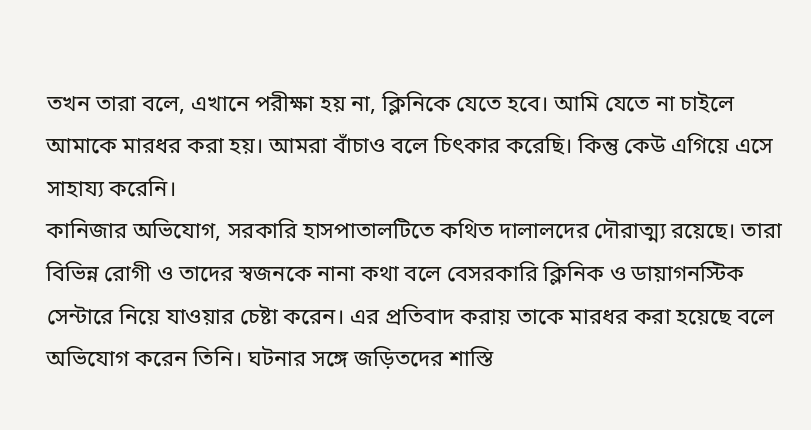তখন তারা বলে, এখানে পরীক্ষা হয় না, ক্লিনিকে যেতে হবে। আমি যেতে না চাইলে আমাকে মারধর করা হয়। আমরা বাঁচাও বলে চিৎকার করেছি। কিন্তু কেউ এগিয়ে এসে সাহায্য করেনি।
কানিজার অভিযোগ, সরকারি হাসপাতালটিতে কথিত দালালদের দৌরাত্ম্য রয়েছে। তারা বিভিন্ন রোগী ও তাদের স্বজনকে নানা কথা বলে বেসরকারি ক্লিনিক ও ডায়াগনস্টিক সেন্টারে নিয়ে যাওয়ার চেষ্টা করেন। এর প্রতিবাদ করায় তাকে মারধর করা হয়েছে বলে অভিযোগ করেন তিনি। ঘটনার সঙ্গে জড়িতদের শাস্তি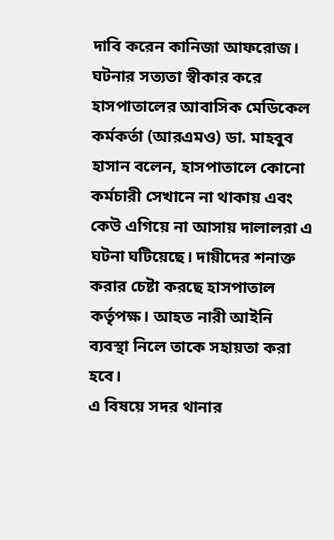দাবি করেন কানিজা আফরোজ।
ঘটনার সত্যতা স্বীকার করে হাসপাতালের আবাসিক মেডিকেল কর্মকর্তা (আরএমও) ডা. মাহবুব হাসান বলেন, হাসপাতালে কোনো কর্মচারী সেখানে না থাকায় এবং কেউ এগিয়ে না আসায় দালালরা এ ঘটনা ঘটিয়েছে। দায়ীদের শনাক্ত করার চেষ্টা করছে হাসপাতাল কর্তৃপক্ষ। আহত নারী আইনি ব্যবস্থা নিলে তাকে সহায়তা করা হবে।
এ বিষয়ে সদর থানার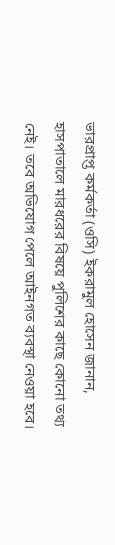ভারপ্রাপ্ত কর্মকর্তা (ওসি) ইকরামুল হোসেন জানান, হাসপাতালে মারধরের বিষয়ে পুলিশের কাছে কোনো তথ্য নেই। তবে অভিযোগ পেলে আইনগত ব্যবস্থা নেওয়া হবে।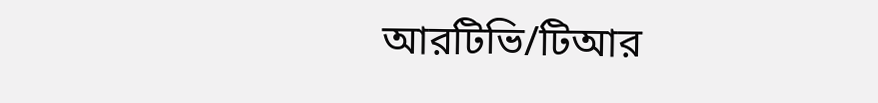আরটিভি/টিআর